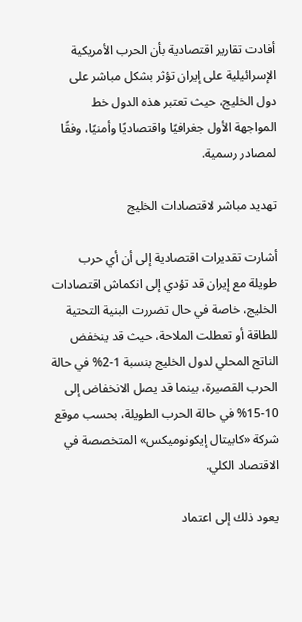أفادت تقارير اقتصادية بأن الحرب الأمريكية الإسرائيلية على إيران تؤثر بشكل مباشر على دول الخليج، حيث تعتبر هذه الدول خط المواجهة الأول جغرافيًا واقتصاديًا وأمنيًا، وفقًا لمصادر رسمية.

تهديد مباشر لاقتصادات الخليج

أشارت تقديرات اقتصادية إلى أن أي حرب طويلة مع إيران قد تؤدي إلى انكماش اقتصادات الخليج، خاصة في حال تضررت البنية التحتية للطاقة أو تعطلت الملاحة، حيث قد ينخفض الناتج المحلي لدول الخليج بنسبة 1-2% في حالة الحرب القصيرة، بينما قد يصل الانخفاض إلى 10-15% في حالة الحرب الطويلة، بحسب موقع شركة «كابيتال إيكونوميكس» المتخصصة في الاقتصاد الكلي.

يعود ذلك إلى اعتماد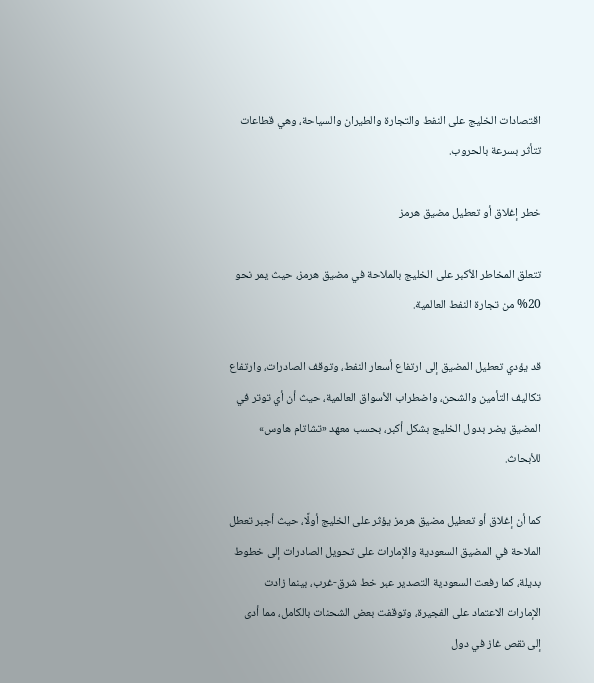اقتصادات الخليج على النفط والتجارة والطيران والسياحة، وهي قطاعات تتأثر بسرعة بالحروب.

خطر إغلاق أو تعطيل مضيق هرمز

تتعلق المخاطر الأكبر على الخليج بالملاحة في مضيق هرمز، حيث يمر نحو 20% من تجارة النفط العالمية.

قد يؤدي تعطيل المضيق إلى ارتفاع أسعار النفط، وتوقف الصادرات، وارتفاع تكاليف التأمين والشحن، واضطراب الأسواق العالمية، حيث أن أي توتر في المضيق يضر بدول الخليج بشكل أكبر، بحسب معهد «تشاتام هاوس» للأبحاث.

كما أن إغلاق أو تعطيل مضيق هرمز يؤثر على الخليج أولًا، حيث أجبر تعطل الملاحة في المضيق السعودية والإمارات على تحويل الصادرات إلى خطوط بديلة، كما رفعت السعودية التصدير عبر خط شرق-غرب، بينما زادت الإمارات الاعتماد على الفجيرة، وتوقفت بعض الشحنات بالكامل، مما أدى إلى نقص غاز في دول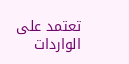تعتمد على الواردات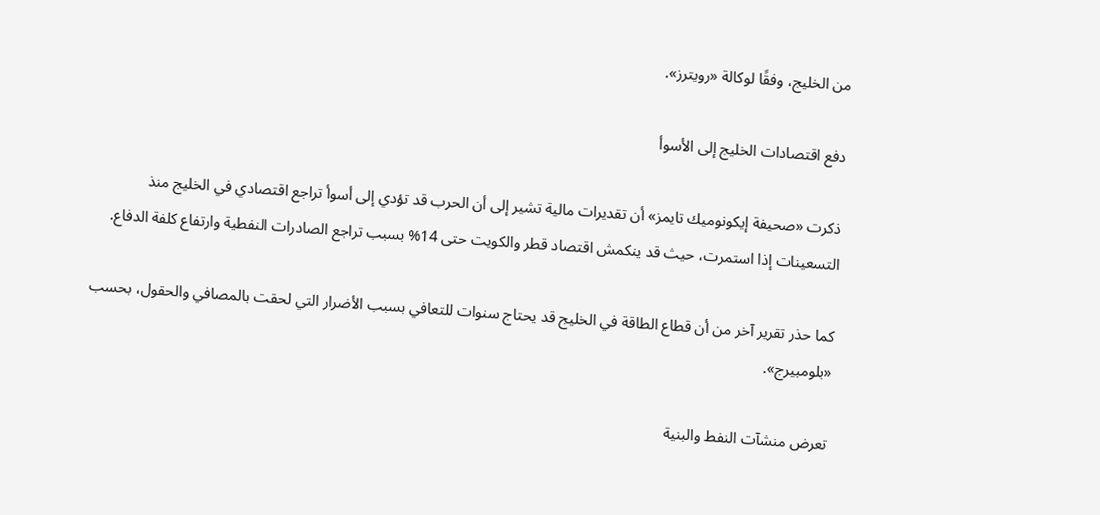من الخليج، وفقًا لوكالة «رويترز».

دفع اقتصادات الخليج إلى الأسوأ

ذكرت «صحيفة إيكونوميك تايمز» أن تقديرات مالية تشير إلى أن الحرب قد تؤدي إلى أسوأ تراجع اقتصادي في الخليج منذ التسعينات إذا استمرت، حيث قد ينكمش اقتصاد قطر والكويت حتى 14% بسبب تراجع الصادرات النفطية وارتفاع كلفة الدفاع.

كما حذر تقرير آخر من أن قطاع الطاقة في الخليج قد يحتاج سنوات للتعافي بسبب الأضرار التي لحقت بالمصافي والحقول، بحسب «بلومبيرج».

تعرض منشآت النفط والبنية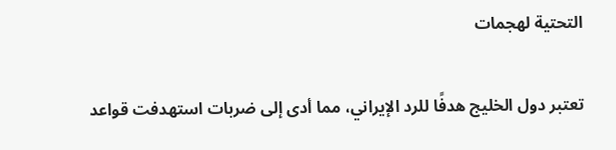التحتية لهجمات

تعتبر دول الخليج هدفًا للرد الإيراني، مما أدى إلى ضربات استهدفت قواعد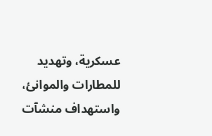عسكرية، وتهديد للمطارات والموانئ، واستهداف منشآت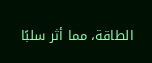الطاقة، مما أثر سلبًا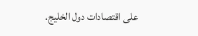على اقتصادات دول الخليج.